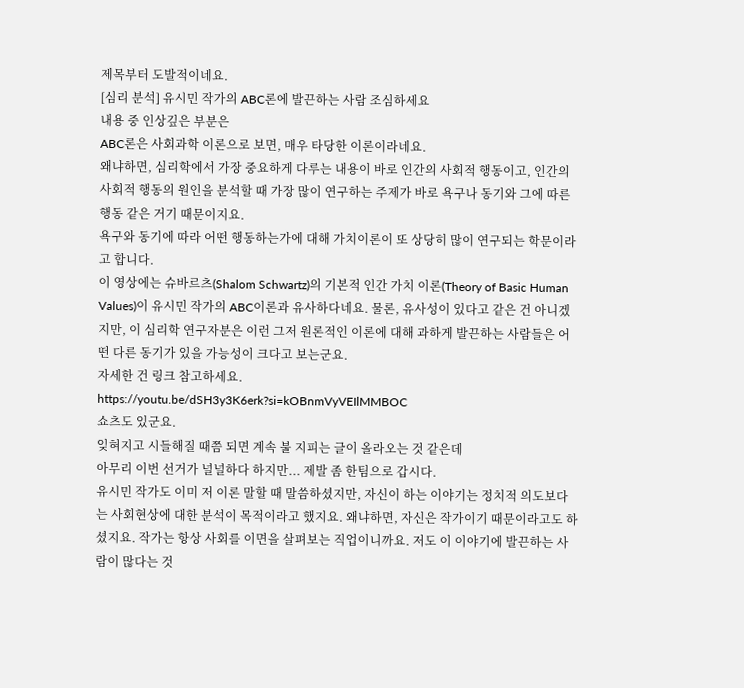제목부터 도발적이네요.
[심리 분석] 유시민 작가의 ABC론에 발끈하는 사람 조심하세요
내용 중 인상깊은 부분은
ABC론은 사회과학 이론으로 보면, 매우 타당한 이론이라네요.
왜냐하면, 심리학에서 가장 중요하게 다루는 내용이 바로 인간의 사회적 행동이고, 인간의 사회적 행동의 원인을 분석할 때 가장 많이 연구하는 주제가 바로 욕구나 동기와 그에 따른 행동 같은 거기 때문이지요.
욕구와 동기에 따라 어떤 행동하는가에 대해 가치이론이 또 상당히 많이 연구되는 학문이라고 합니다.
이 영상에는 슈바르츠(Shalom Schwartz)의 기본적 인간 가치 이론(Theory of Basic Human Values)이 유시민 작가의 ABC이론과 유사하다네요. 물론, 유사성이 있다고 같은 건 아니겠지만, 이 심리학 연구자분은 이런 그저 원론적인 이론에 대해 과하게 발끈하는 사람들은 어떤 다른 동기가 있을 가능성이 크다고 보는군요.
자세한 건 링크 참고하세요.
https://youtu.be/dSH3y3K6erk?si=kOBnmVyVEIlMMBOC
쇼츠도 있군요.
잊혀지고 시들해질 때쯤 되면 계속 불 지피는 글이 올라오는 것 같은데
아무리 이번 선거가 널널하다 하지만... 제발 좀 한팀으로 갑시다.
유시민 작가도 이미 저 이론 말할 때 말씀하셨지만, 자신이 하는 이야기는 정치적 의도보다는 사회현상에 대한 분석이 목적이라고 했지요. 왜냐하면, 자신은 작가이기 때문이라고도 하셨지요. 작가는 항상 사회를 이면을 살펴보는 직업이니까요. 저도 이 이야기에 발끈하는 사람이 많다는 것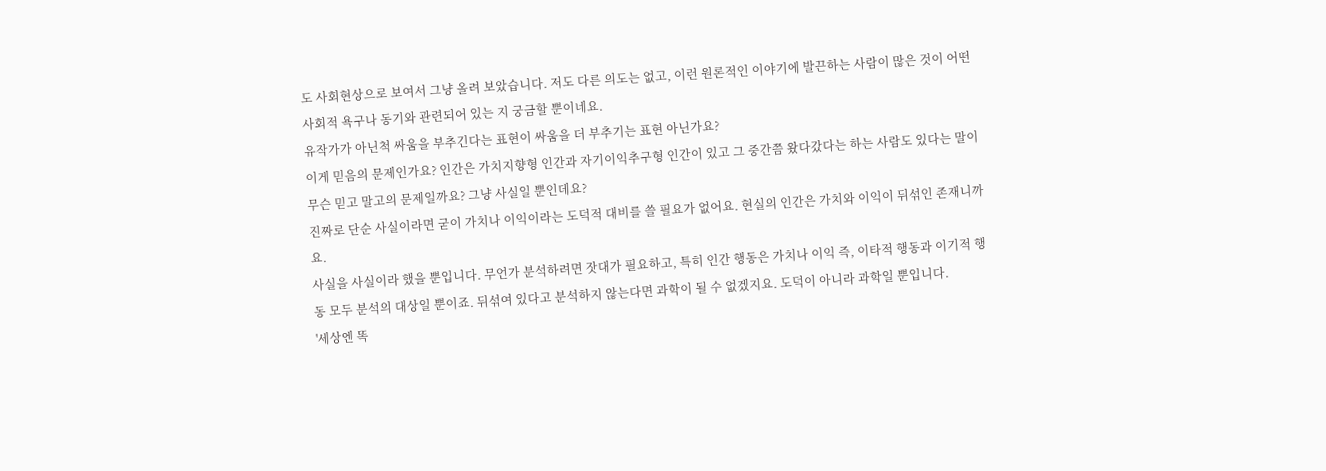도 사회현상으로 보여서 그냥 올려 보았습니다. 저도 다른 의도는 없고, 이런 원론적인 이야기에 발끈하는 사람이 많은 것이 어떤 사회적 욕구나 동기와 관련되어 있는 지 궁금할 뿐이네요.
유작가가 아닌척 싸움을 부추긴다는 표현이 싸움을 더 부추기는 표현 아닌가요?
이게 믿음의 문제인가요? 인간은 가치지향형 인간과 자기이익추구형 인간이 있고 그 중간쯤 왔다갔다는 하는 사람도 있다는 말이 무슨 믿고 말고의 문제일까요? 그냥 사실일 뿐인데요?
진짜로 단순 사실이라면 굳이 가치나 이익이라는 도덕적 대비를 쓸 필요가 없어요. 현실의 인간은 가치와 이익이 뒤섞인 존재니까요.
사실을 사실이라 했을 뿐입니다. 무언가 분석하려면 잣대가 필요하고, 특히 인간 행동은 가치나 이익 즉, 이타적 행동과 이기적 행동 모두 분석의 대상일 뿐이죠. 뒤섞여 있다고 분석하지 않는다면 과학이 될 수 없겠지요. 도덕이 아니라 과학일 뿐입니다.
'세상엔 똑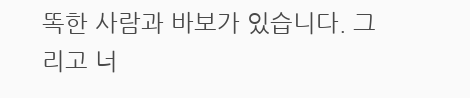똑한 사람과 바보가 있습니다. 그리고 너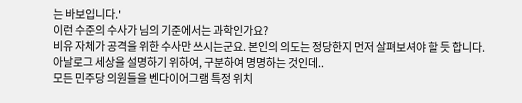는 바보입니다.'
이런 수준의 수사가 님의 기준에서는 과학인가요?
비유 자체가 공격을 위한 수사만 쓰시는군요. 본인의 의도는 정당한지 먼저 살펴보셔야 할 듯 합니다.
아날로그 세상을 설명하기 위하여, 구분하여 명명하는 것인데..
모든 민주당 의원들을 벤다이어그램 특정 위치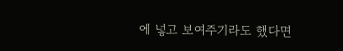에 넣고 보여주기라도 했다면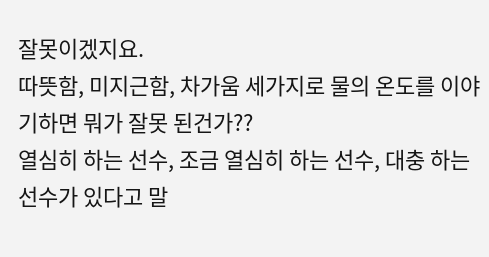잘못이겠지요.
따뜻함, 미지근함, 차가움 세가지로 물의 온도를 이야기하면 뭐가 잘못 된건가??
열심히 하는 선수, 조금 열심히 하는 선수, 대충 하는 선수가 있다고 말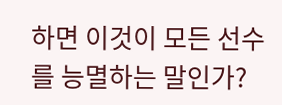하면 이것이 모든 선수를 능멸하는 말인가?